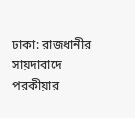ঢাকা: রাজধানীর সায়দাবাদে পরকীয়ার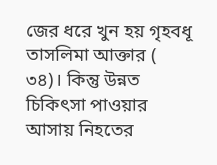জের ধরে খুন হয় গৃহবধূ তাসলিমা আক্তার ( ৩৪)। কিন্তু উন্নত চিকিৎসা পাওয়ার আসায় নিহতের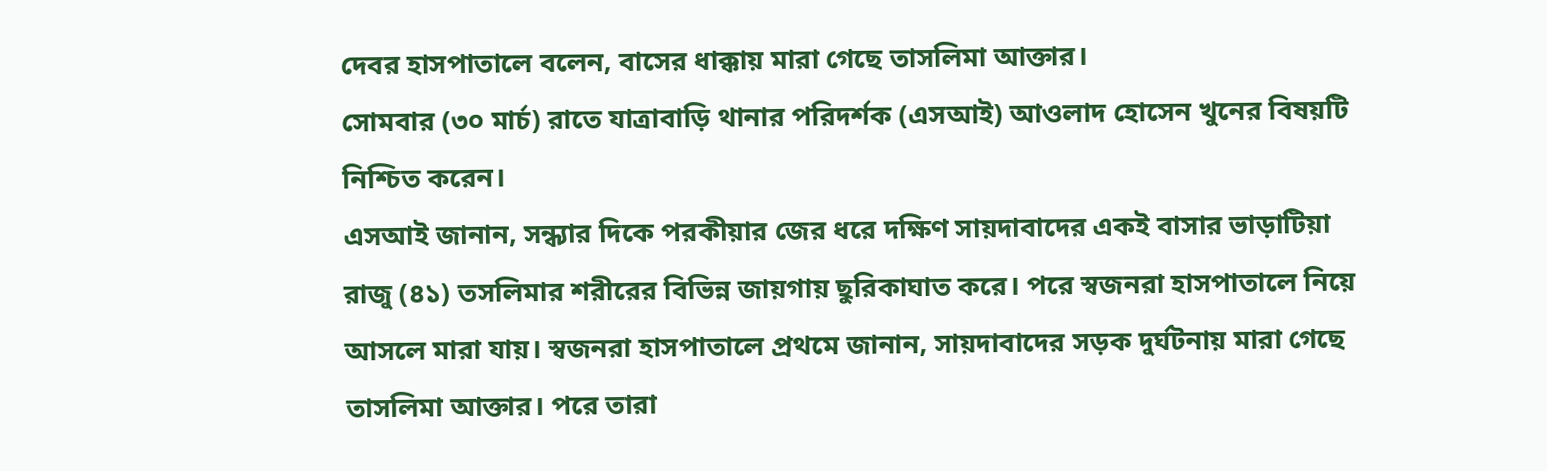দেবর হাসপাতালে বলেন, বাসের ধাক্কায় মারা গেছে তাসলিমা আক্তার।
সোমবার (৩০ মার্চ) রাতে যাত্রাবাড়ি থানার পরিদর্শক (এসআই) আওলাদ হোসেন খুনের বিষয়টি নিশ্চিত করেন।
এসআই জানান, সন্ধ্যার দিকে পরকীয়ার জের ধরে দক্ষিণ সায়দাবাদের একই বাসার ভাড়াটিয়া রাজু (৪১) তসলিমার শরীরের বিভিন্ন জায়গায় ছুরিকাঘাত করে। পরে স্বজনরা হাসপাতালে নিয়ে আসলে মারা যায়। স্বজনরা হাসপাতালে প্রথমে জানান, সায়দাবাদের সড়ক দুর্ঘটনায় মারা গেছে তাসলিমা আক্তার। পরে তারা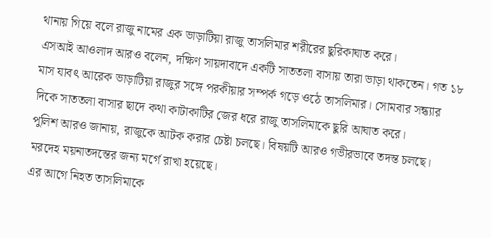থানায় গিয়ে বলে রাজু নামের এক ভাড়াটিয়া রাজু তাসলিমার শরীরের ছুরিকাঘাত করে।
এসআই আওলাদ আরও বলেন, দক্ষিণ সায়দাবাদে একটি সাততলা বাসায় তারা ভাড়া থাকতেন। গত ১৮ মাস যাবৎ আরেক ভাড়াটিয়া রাজুর সঙ্গে পরকীয়ার সম্পর্ক গড়ে ওঠে তাসলিমার। সোমবার সন্ধ্যার দিকে সাততলা বাসার ছাদে কথা কাটাকাটির জের ধরে রাজু তাসলিমাকে ছুরি আঘাত করে।
পুলিশ আরও জানায়, রাজুকে আটক করার চেষ্টা চলছে। বিষয়টি আরও গভীরভাবে তদন্ত চলছে। মরদেহ ময়নাতদন্তের জন্য মর্গে রাখা হয়েছে।
এর আগে নিহত তাসলিমাকে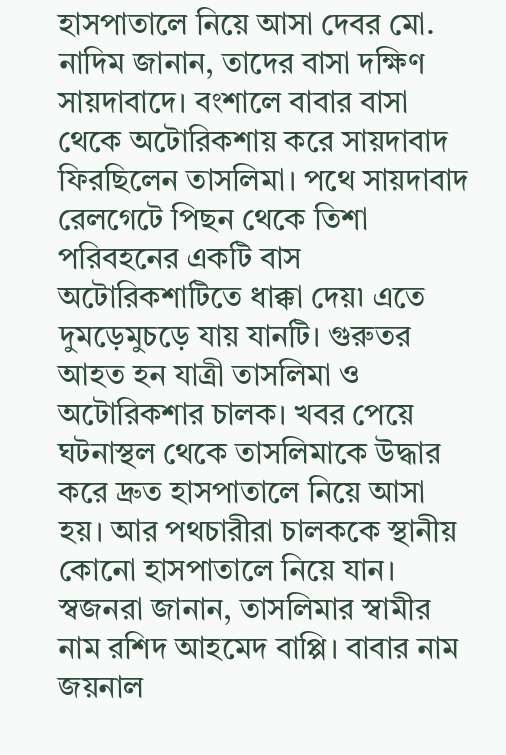হাসপাতালে নিয়ে আসা দেবর মো. নাদিম জানান, তাদের বাসা দক্ষিণ সায়দাবাদে। বংশালে বাবার বাসা থেকে অটোরিকশায় করে সায়দাবাদ ফিরছিলেন তাসলিমা। পথে সায়দাবাদ রেলগেটে পিছন থেকে তিশা পরিবহনের একটি বাস অটোরিকশাটিতে ধাক্কা দেয়৷ এতে দুমড়েমুচড়ে যায় যানটি। গুরুতর আহত হন যাত্রী তাসলিমা ও অটোরিকশার চালক। খবর পেয়ে ঘটনাস্থল থেকে তাসলিমাকে উদ্ধার করে দ্রুত হাসপাতালে নিয়ে আসা হয়। আর পথচারীরা চালককে স্থানীয় কোনো হাসপাতালে নিয়ে যান।
স্বজনরা জানান, তাসলিমার স্বামীর নাম রশিদ আহমেদ বাপ্পি। বাবার নাম জয়নাল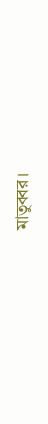মাতুব্বর।